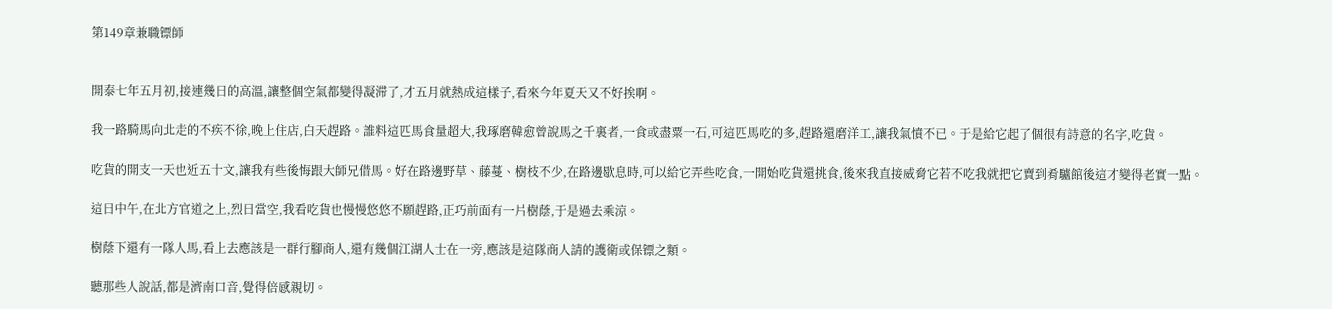第149章兼職镖師


開泰七年五月初,接連幾日的高溫,讓整個空氣都變得凝滞了,才五月就熱成這樣子,看來今年夏天又不好挨啊。

我一路騎馬向北走的不疾不徐,晚上住店,白天趕路。誰料這匹馬食量超大,我琢磨韓愈曾說馬之千裏者,一食或盡粟一石,可這匹馬吃的多,趕路還磨洋工,讓我氣憤不已。于是給它起了個很有詩意的名字,吃貨。

吃貨的開支一天也近五十文,讓我有些後悔跟大師兄借馬。好在路邊野草、藤蔓、樹枝不少,在路邊歇息時,可以給它弄些吃食,一開始吃貨還挑食,後來我直接威脅它若不吃我就把它賣到肴驢館後這才變得老實一點。

這日中午,在北方官道之上,烈日當空,我看吃貨也慢慢悠悠不願趕路,正巧前面有一片樹蔭,于是過去乘涼。

樹蔭下還有一隊人馬,看上去應該是一群行腳商人,還有幾個江湖人士在一旁,應該是這隊商人請的護衛或保镖之類。

聽那些人說話,都是濟南口音,覺得倍感親切。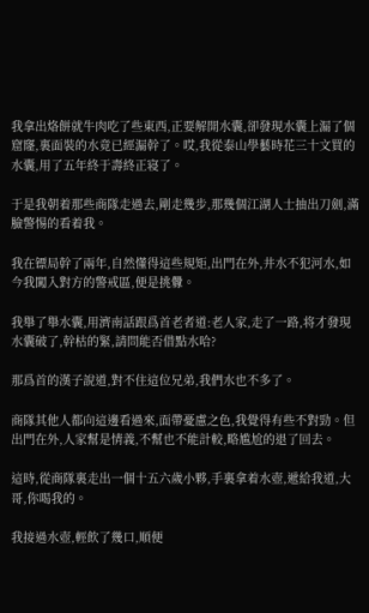我拿出烙餅就牛肉吃了些東西,正要解開水囊,卻發現水囊上漏了個窟窿,裏面裝的水竟已經漏幹了。哎,我從泰山學藝時花三十文買的水囊,用了五年終于壽終正寝了。

于是我朝着那些商隊走過去,剛走幾步,那幾個江湖人士抽出刀劍,滿臉警惕的看着我。

我在镖局幹了兩年,自然懂得這些規矩,出門在外,井水不犯河水,如今我闖入對方的警戒區,便是挑釁。

我舉了舉水囊,用濟南話跟爲首老者道:老人家,走了一路,将才發現水囊破了,幹枯的緊,請問能否借點水哈?

那爲首的漢子說道,對不住這位兄弟,我們水也不多了。

商隊其他人都向這邊看過來,面帶憂慮之色,我覺得有些不對勁。但出門在外,人家幫是情義,不幫也不能計較,略尴尬的退了回去。

這時,從商隊裏走出一個十五六歲小夥,手裏拿着水壺,遞給我道,大哥,你喝我的。

我接過水壺,輕飲了幾口,順便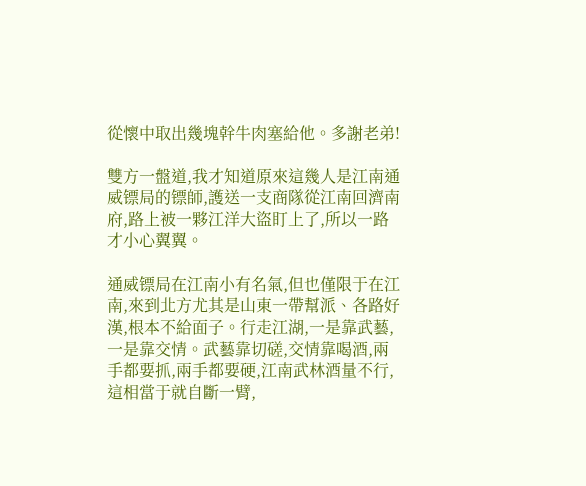從懷中取出幾塊幹牛肉塞給他。多謝老弟!

雙方一盤道,我才知道原來這幾人是江南通威镖局的镖師,護送一支商隊從江南回濟南府,路上被一夥江洋大盜盯上了,所以一路才小心翼翼。

通威镖局在江南小有名氣,但也僅限于在江南,來到北方尤其是山東一帶幫派、各路好漢,根本不給面子。行走江湖,一是靠武藝,一是靠交情。武藝靠切磋,交情靠喝酒,兩手都要抓,兩手都要硬,江南武林酒量不行,這相當于就自斷一臂,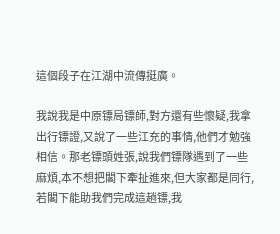這個段子在江湖中流傳挺廣。

我說我是中原镖局镖師,對方還有些懷疑,我拿出行镖證,又說了一些江充的事情,他們才勉強相信。那老镖頭姓張,說我們镖隊遇到了一些麻煩,本不想把閣下牽扯進來,但大家都是同行,若閣下能助我們完成這趟镖,我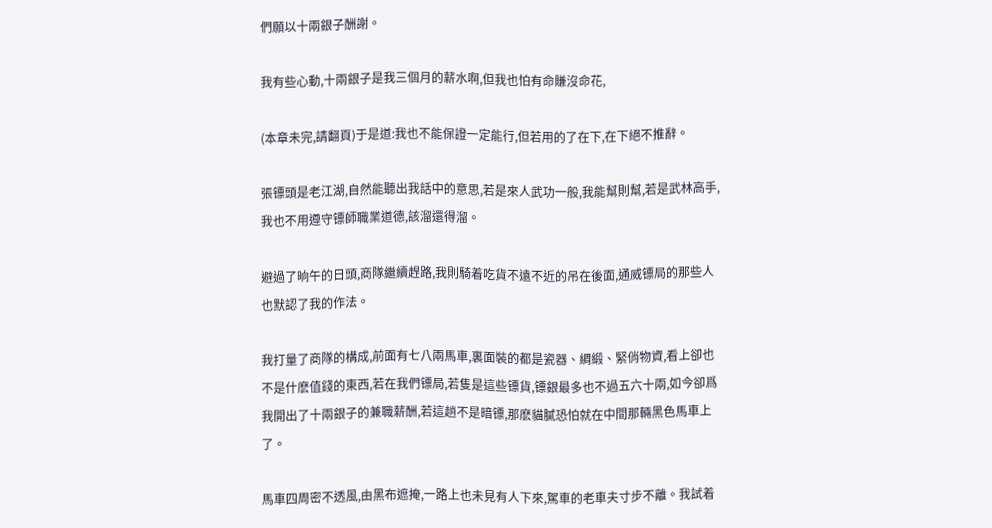們願以十兩銀子酬謝。

我有些心動,十兩銀子是我三個月的薪水啊,但我也怕有命賺沒命花,

(本章未完,請翻頁)于是道:我也不能保證一定能行,但若用的了在下,在下絕不推辭。

張镖頭是老江湖,自然能聽出我話中的意思,若是來人武功一般,我能幫則幫,若是武林高手,我也不用遵守镖師職業道德,該溜還得溜。

避過了晌午的日頭,商隊繼續趕路,我則騎着吃貨不遠不近的吊在後面,通威镖局的那些人也默認了我的作法。

我打量了商隊的構成,前面有七八兩馬車,裏面裝的都是瓷器、綢緞、緊俏物資,看上卻也不是什麽值錢的東西,若在我們镖局,若隻是這些镖貨,镖銀最多也不過五六十兩,如今卻爲我開出了十兩銀子的兼職薪酬,若這趟不是暗镖,那麽貓膩恐怕就在中間那輛黑色馬車上了。

馬車四周密不透風,由黑布遮掩,一路上也未見有人下來,駕車的老車夫寸步不離。我試着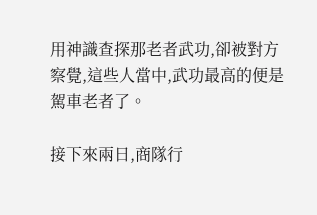用神識查探那老者武功,卻被對方察覺,這些人當中,武功最高的便是駕車老者了。

接下來兩日,商隊行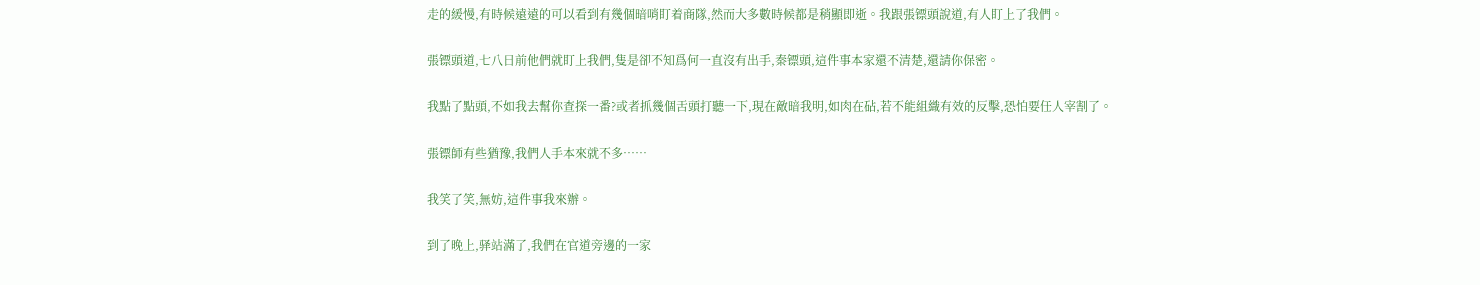走的緩慢,有時候遠遠的可以看到有幾個暗哨盯着商隊,然而大多數時候都是稍顯即逝。我跟張镖頭說道,有人盯上了我們。

張镖頭道,七八日前他們就盯上我們,隻是卻不知爲何一直沒有出手,秦镖頭,這件事本家還不清楚,還請你保密。

我點了點頭,不如我去幫你查探一番?或者抓幾個舌頭打聽一下,現在敵暗我明,如肉在砧,若不能組織有效的反擊,恐怕要任人宰割了。

張镖師有些猶豫,我們人手本來就不多……

我笑了笑,無妨,這件事我來辦。

到了晚上,驿站滿了,我們在官道旁邊的一家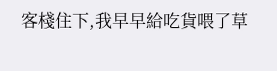客棧住下,我早早給吃貨喂了草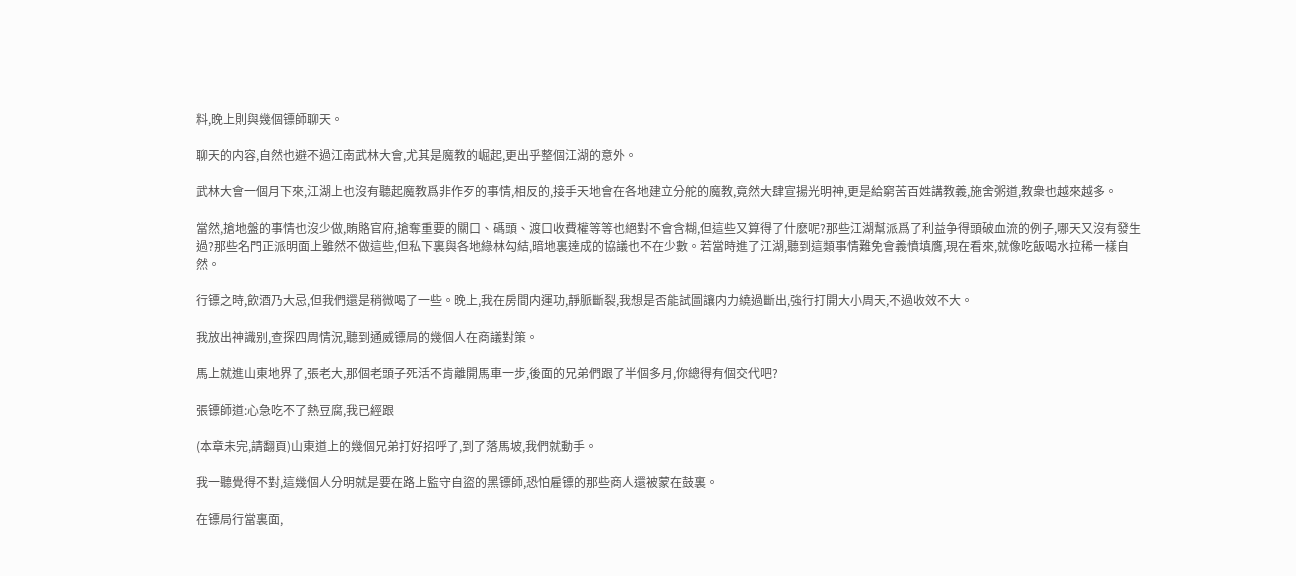料,晚上則與幾個镖師聊天。

聊天的内容,自然也避不過江南武林大會,尤其是魔教的崛起,更出乎整個江湖的意外。

武林大會一個月下來,江湖上也沒有聽起魔教爲非作歹的事情,相反的,接手天地會在各地建立分舵的魔教,竟然大肆宣揚光明神,更是給窮苦百姓講教義,施舍粥道,教衆也越來越多。

當然,搶地盤的事情也沒少做,賄賂官府,搶奪重要的關口、碼頭、渡口收費權等等也絕對不會含糊,但這些又算得了什麽呢?那些江湖幫派爲了利益争得頭破血流的例子,哪天又沒有發生過?那些名門正派明面上雖然不做這些,但私下裏與各地綠林勾結,暗地裏達成的協議也不在少數。若當時進了江湖,聽到這類事情難免會義憤填膺,現在看來,就像吃飯喝水拉稀一樣自然。

行镖之時,飲酒乃大忌,但我們還是稍微喝了一些。晚上,我在房間内運功,靜脈斷裂,我想是否能試圖讓内力繞過斷出,強行打開大小周天,不過收效不大。

我放出神識别,查探四周情況,聽到通威镖局的幾個人在商議對策。

馬上就進山東地界了,張老大,那個老頭子死活不肯離開馬車一步,後面的兄弟們跟了半個多月,你總得有個交代吧?

張镖師道:心急吃不了熱豆腐,我已經跟

(本章未完,請翻頁)山東道上的幾個兄弟打好招呼了,到了落馬坡,我們就動手。

我一聽覺得不對,這幾個人分明就是要在路上監守自盜的黑镖師,恐怕雇镖的那些商人還被蒙在鼓裏。

在镖局行當裏面,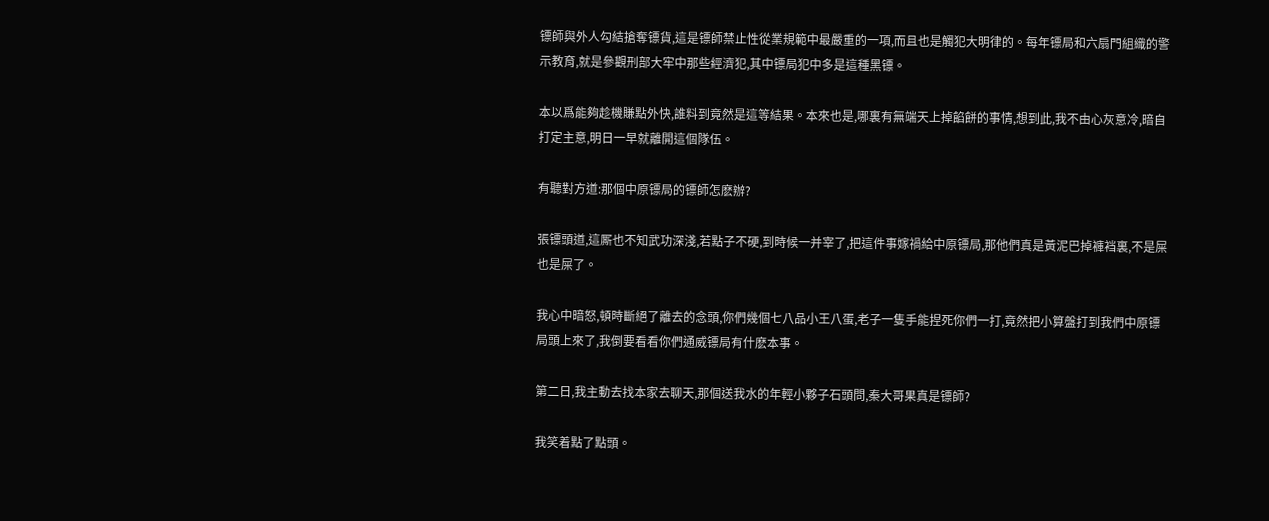镖師與外人勾結搶奪镖貨,這是镖師禁止性從業規範中最嚴重的一項,而且也是觸犯大明律的。每年镖局和六扇門組織的警示教育,就是參觀刑部大牢中那些經濟犯,其中镖局犯中多是這種黑镖。

本以爲能夠趁機賺點外快,誰料到竟然是這等結果。本來也是,哪裏有無端天上掉餡餅的事情,想到此,我不由心灰意冷,暗自打定主意,明日一早就離開這個隊伍。

有聽對方道:那個中原镖局的镖師怎麽辦?

張镖頭道,這厮也不知武功深淺,若點子不硬,到時候一并宰了,把這件事嫁禍給中原镖局,那他們真是黃泥巴掉褲裆裏,不是屎也是屎了。

我心中暗怒,頓時斷絕了離去的念頭,你們幾個七八品小王八蛋,老子一隻手能捏死你們一打,竟然把小算盤打到我們中原镖局頭上來了,我倒要看看你們通威镖局有什麽本事。

第二日,我主動去找本家去聊天,那個送我水的年輕小夥子石頭問,秦大哥果真是镖師?

我笑着點了點頭。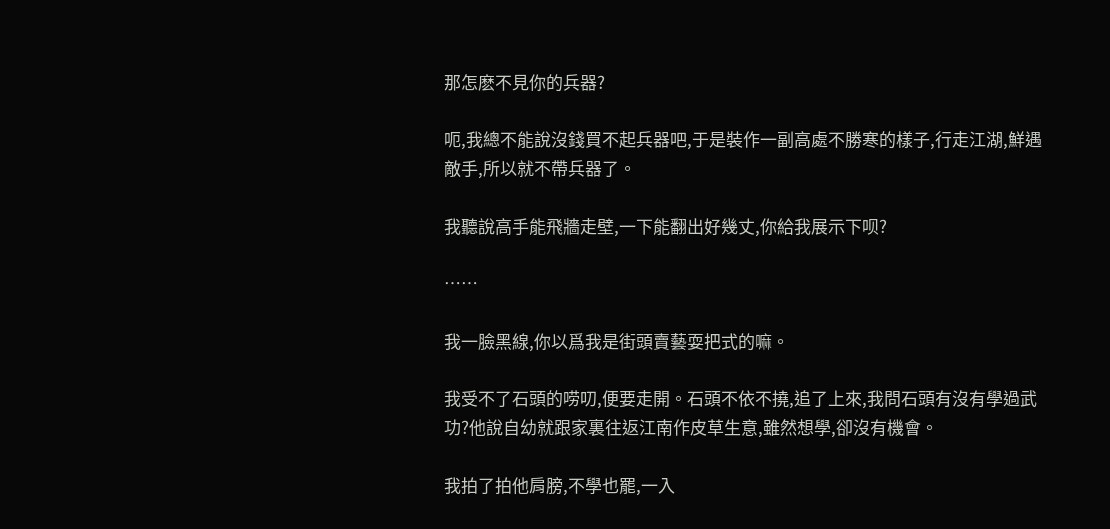那怎麽不見你的兵器?

呃,我總不能說沒錢買不起兵器吧,于是裝作一副高處不勝寒的樣子,行走江湖,鮮遇敵手,所以就不帶兵器了。

我聽說高手能飛牆走壁,一下能翻出好幾丈,你給我展示下呗?

……

我一臉黑線,你以爲我是街頭賣藝耍把式的嘛。

我受不了石頭的唠叨,便要走開。石頭不依不撓,追了上來,我問石頭有沒有學過武功?他說自幼就跟家裏往返江南作皮草生意,雖然想學,卻沒有機會。

我拍了拍他肩膀,不學也罷,一入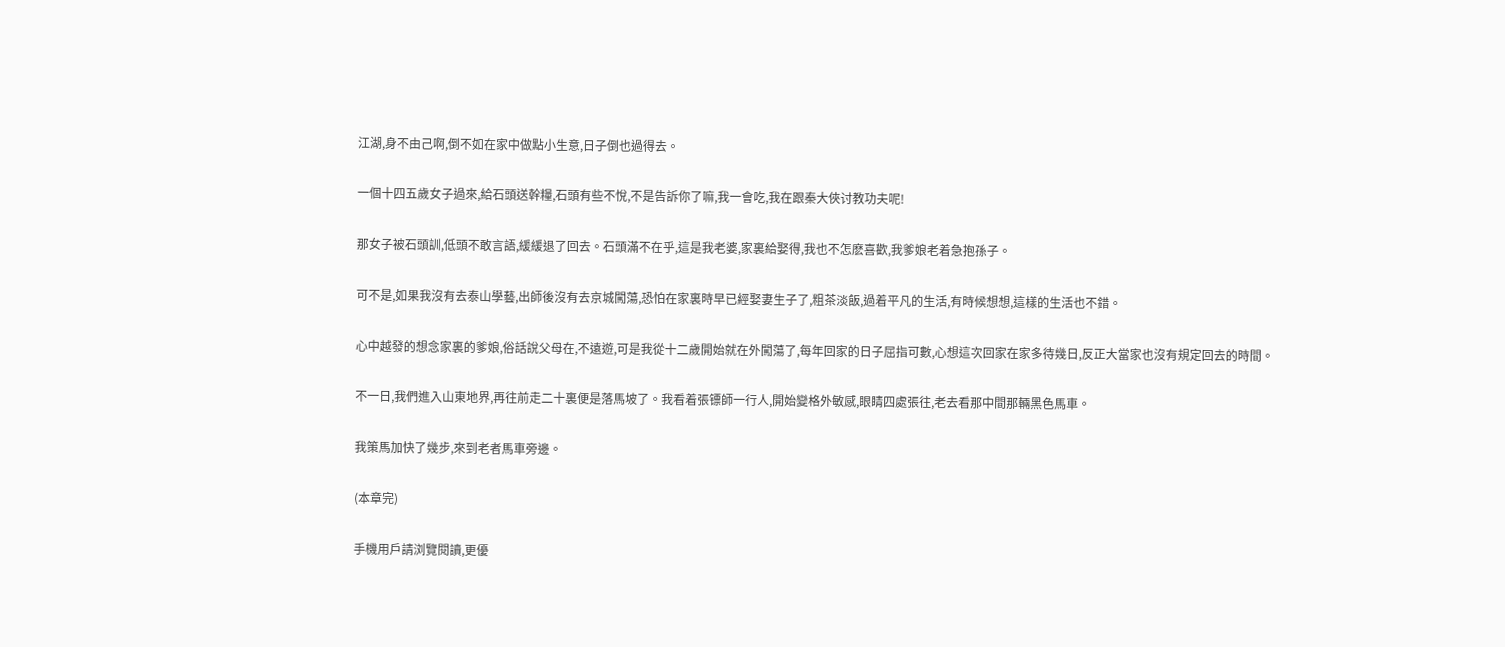江湖,身不由己啊,倒不如在家中做點小生意,日子倒也過得去。

一個十四五歲女子過來,給石頭送幹糧,石頭有些不悅,不是告訴你了嘛,我一會吃,我在跟秦大俠讨教功夫呢!

那女子被石頭訓,低頭不敢言語,緩緩退了回去。石頭滿不在乎,這是我老婆,家裏給娶得,我也不怎麽喜歡,我爹娘老着急抱孫子。

可不是,如果我沒有去泰山學藝,出師後沒有去京城闖蕩,恐怕在家裏時早已經娶妻生子了,粗茶淡飯,過着平凡的生活,有時候想想,這樣的生活也不錯。

心中越發的想念家裏的爹娘,俗話說父母在,不遠遊,可是我從十二歲開始就在外闖蕩了,每年回家的日子屈指可數,心想這次回家在家多待幾日,反正大當家也沒有規定回去的時間。

不一日,我們進入山東地界,再往前走二十裏便是落馬坡了。我看着張镖師一行人,開始變格外敏感,眼睛四處張往,老去看那中間那輛黑色馬車。

我策馬加快了幾步,來到老者馬車旁邊。

(本章完)

手機用戶請浏覽閱讀,更優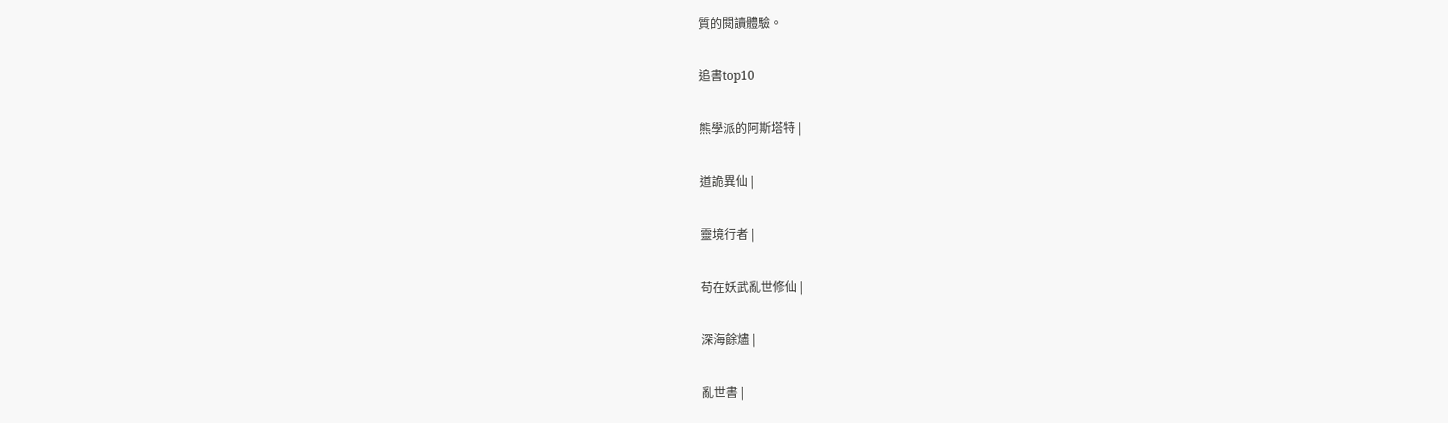質的閱讀體驗。

追書top10

熊學派的阿斯塔特 |

道詭異仙 |

靈境行者 |

苟在妖武亂世修仙 |

深海餘燼 |

亂世書 |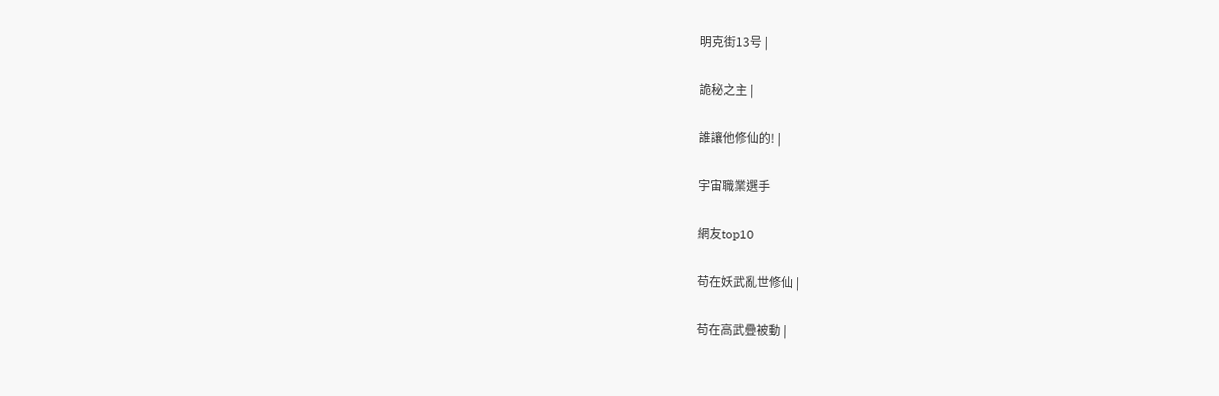明克街13号 |

詭秘之主 |

誰讓他修仙的! |

宇宙職業選手

網友top10

苟在妖武亂世修仙 |

苟在高武疊被動 |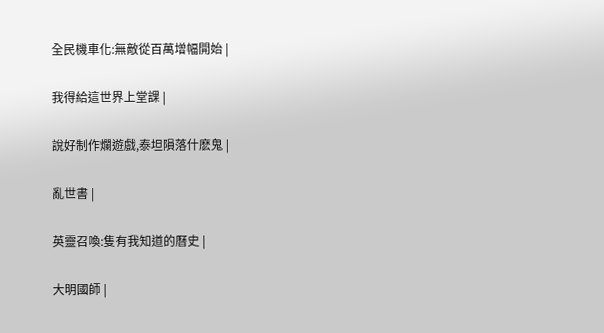全民機車化:無敵從百萬增幅開始 |

我得給這世界上堂課 |

說好制作爛遊戲,泰坦隕落什麽鬼 |

亂世書 |

英靈召喚:隻有我知道的曆史 |

大明國師 |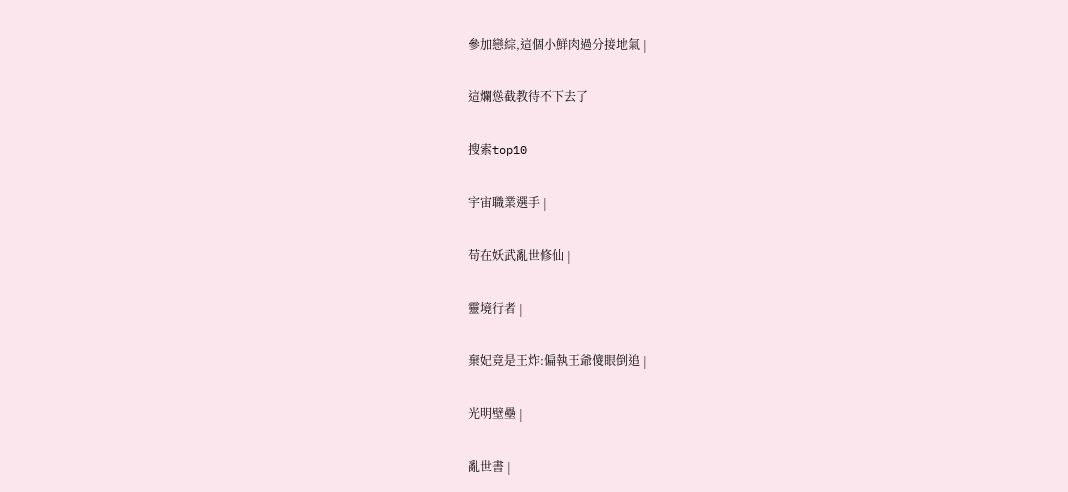參加戀綜,這個小鮮肉過分接地氣 |

這爛慫截教待不下去了

搜索top10

宇宙職業選手 |

苟在妖武亂世修仙 |

靈境行者 |

棄妃竟是王炸:偏執王爺傻眼倒追 |

光明壁壘 |

亂世書 |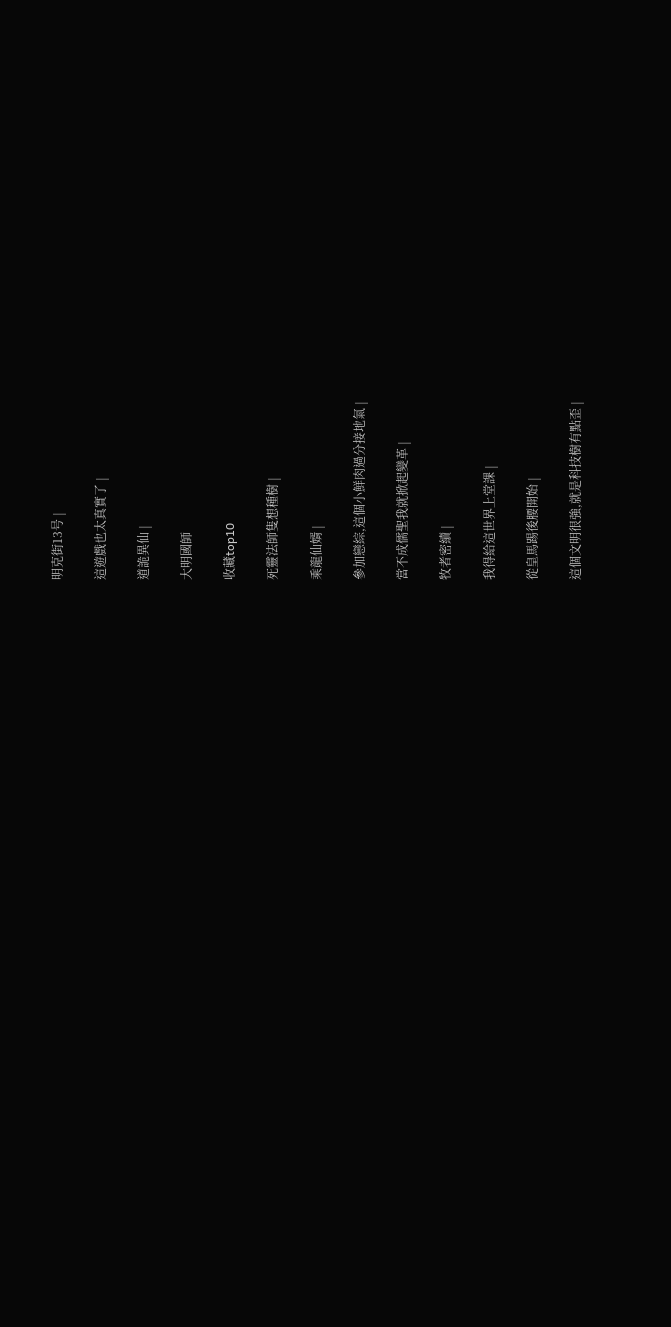明克街13号 |

這遊戲也太真實了 |

道詭異仙 |

大明國師

收藏top10

死靈法師隻想種樹 |

乘龍仙婿 |

參加戀綜,這個小鮮肉過分接地氣 |

當不成儒聖我就掀起變革 |

牧者密續 |

我得給這世界上堂課 |

從皇馬踢後腰開始 |

這個文明很強,就是科技樹有點歪 |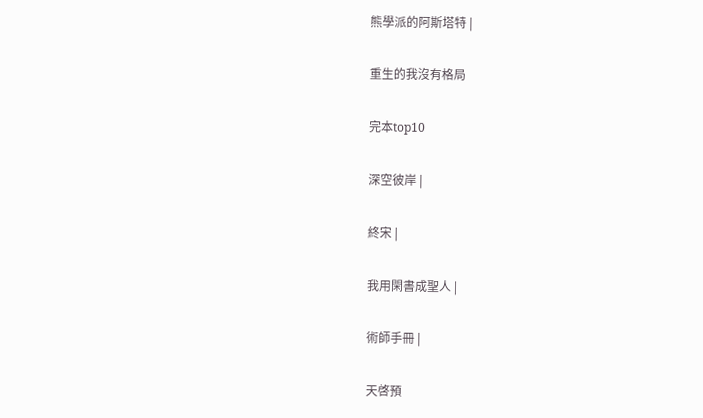熊學派的阿斯塔特 |

重生的我沒有格局

完本top10

深空彼岸 |

終宋 |

我用閑書成聖人 |

術師手冊 |

天啓預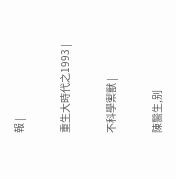報 |

重生大時代之1993 |

不科學禦獸 |

陳醫生,别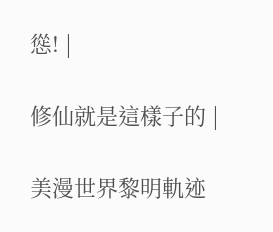慫! |

修仙就是這樣子的 |

美漫世界黎明軌迹